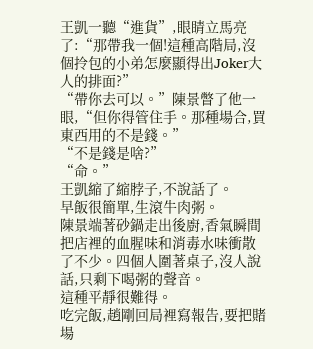王凱一聽“進貨”,眼睛立馬亮了:“那帶我一個!這種高階局,沒個拎包的小弟怎麼顯得出Joker大人的排面?”
“帶你去可以。”陳景瞥了他一眼,“但你得管住手。那種場合,買東西用的不是錢。”
“不是錢是啥?”
“命。”
王凱縮了縮脖子,不說話了。
早飯很簡單,生滾牛肉粥。
陳景端著砂鍋走出後廚,香氣瞬間把店裡的血腥味和消毒水味衝散了不少。四個人圍著桌子,沒人說話,只剩下喝粥的聲音。
這種平靜很難得。
吃完飯,趙剛回局裡寫報告,要把賭場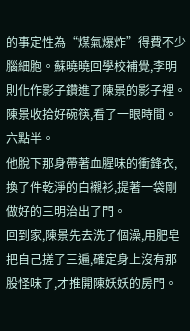的事定性為“煤氣爆炸”得費不少腦細胞。蘇曉曉回學校補覺,李明則化作影子鑽進了陳景的影子裡。
陳景收拾好碗筷,看了一眼時間。六點半。
他脫下那身帶著血腥味的衝鋒衣,換了件乾淨的白襯衫,提著一袋剛做好的三明治出了門。
回到家,陳景先去洗了個澡,用肥皂把自己搓了三遍,確定身上沒有那股怪味了,才推開陳妖妖的房門。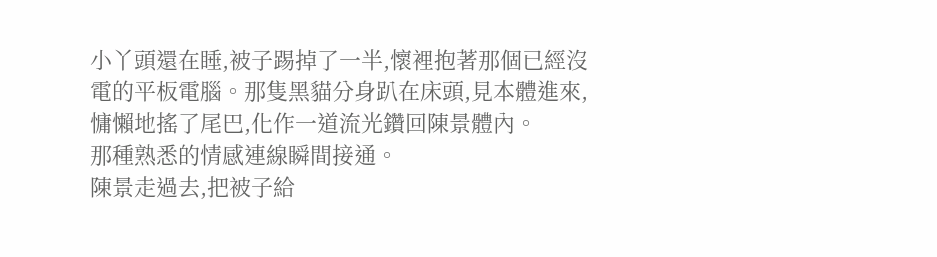小丫頭還在睡,被子踢掉了一半,懷裡抱著那個已經沒電的平板電腦。那隻黑貓分身趴在床頭,見本體進來,慵懶地搖了尾巴,化作一道流光鑽回陳景體內。
那種熟悉的情感連線瞬間接通。
陳景走過去,把被子給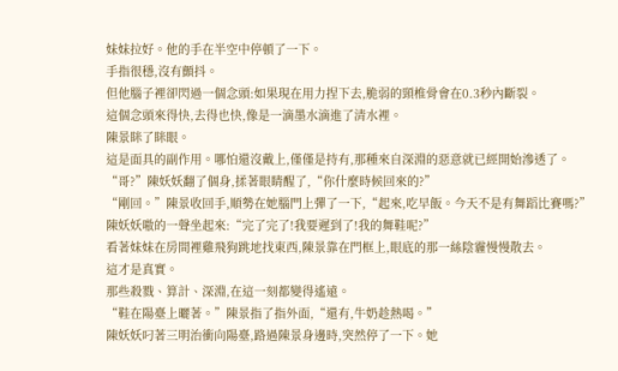妹妹拉好。他的手在半空中停頓了一下。
手指很穩,沒有顫抖。
但他腦子裡卻閃過一個念頭:如果現在用力捏下去,脆弱的頸椎骨會在0.3秒內斷裂。
這個念頭來得快,去得也快,像是一滴墨水滴進了清水裡。
陳景眯了眯眼。
這是面具的副作用。哪怕還沒戴上,僅僅是持有,那種來自深淵的惡意就已經開始滲透了。
“哥?”陳妖妖翻了個身,揉著眼睛醒了,“你什麼時候回來的?”
“剛回。”陳景收回手,順勢在她腦門上彈了一下,“起來,吃早飯。今天不是有舞蹈比賽嗎?”
陳妖妖嗷的一聲坐起來:“完了完了!我要遲到了!我的舞鞋呢?”
看著妹妹在房間裡雞飛狗跳地找東西,陳景靠在門框上,眼底的那一絲陰霾慢慢散去。
這才是真實。
那些殺戮、算計、深淵,在這一刻都變得遙遠。
“鞋在陽臺上曬著。”陳景指了指外面,“還有,牛奶趁熱喝。”
陳妖妖叼著三明治衝向陽臺,路過陳景身邊時,突然停了一下。她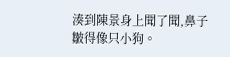湊到陳景身上聞了聞,鼻子皺得像只小狗。